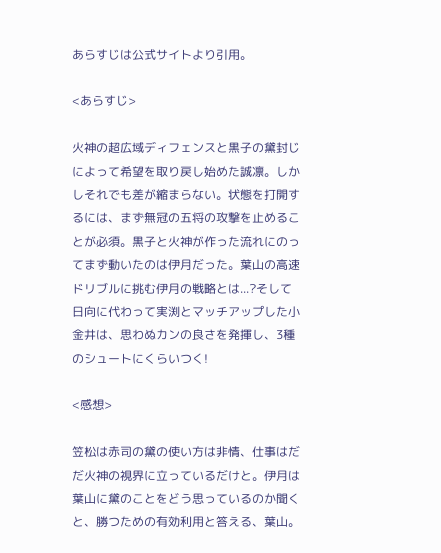あらすじは公式サイトより引用。

<あらすじ>

火神の超広域ディフェンスと黒子の黛封じによって希望を取り戻し始めた誠凛。しかしそれでも差が縮まらない。状態を打開するには、まず無冠の五将の攻撃を止めることが必須。黒子と火神が作った流れにのってまず動いたのは伊月だった。葉山の高速ドリブルに挑む伊月の戦略とは...?そして日向に代わって実渕とマッチアップした小金井は、思わぬカンの良さを発揮し、3種のシュートにくらいつく!

<感想>

笠松は赤司の黛の使い方は非情、仕事はだだ火神の視界に立っているだけと。伊月は葉山に黛のことをどう思っているのか聞くと、勝つための有効利用と答える、葉山。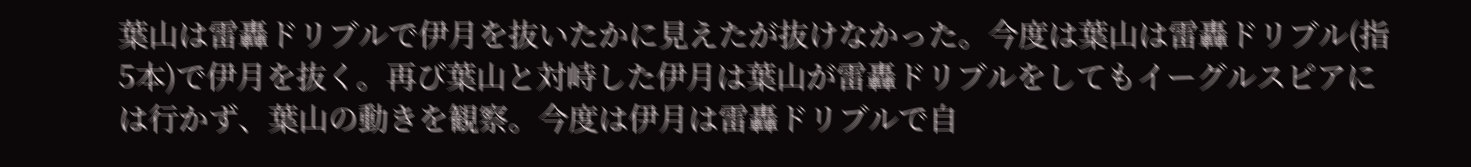葉山は雷轟ドリブルで伊月を抜いたかに見えたが抜けなかった。今度は葉山は雷轟ドリブル(指5本)で伊月を抜く。再び葉山と対峙した伊月は葉山が雷轟ドリブルをしてもイーグルスピアには行かず、葉山の動きを観察。今度は伊月は雷轟ドリブルで自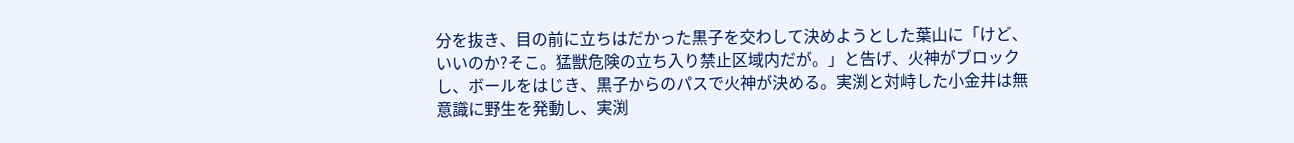分を抜き、目の前に立ちはだかった黒子を交わして決めようとした葉山に「けど、いいのか?そこ。猛獣危険の立ち入り禁止区域内だが。」と告げ、火神がブロックし、ボールをはじき、黒子からのパスで火神が決める。実渕と対峙した小金井は無意識に野生を発動し、実渕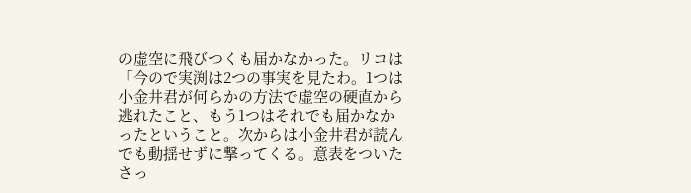の虚空に飛びつくも届かなかった。リコは「今ので実渕は2つの事実を見たわ。1つは小金井君が何らかの方法で虚空の硬直から逃れたこと、もう1つはそれでも届かなかったということ。次からは小金井君が読んでも動揺せずに撃ってくる。意表をついたさっ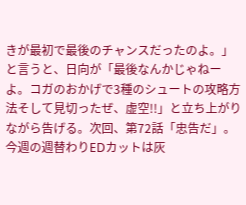きが最初で最後のチャンスだったのよ。」と言うと、日向が「最後なんかじゃねーよ。コガのおかげで3種のシュートの攻略方法そして見切ったぜ、虚空!!」と立ち上がりながら告げる。次回、第72話「忠告だ」。今週の週替わりEDカットは灰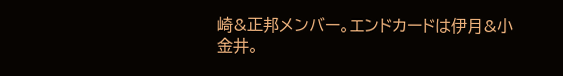崎&正邦メンバー。エンドカードは伊月&小金井。